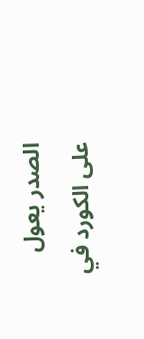الصدر يعول على الكورد في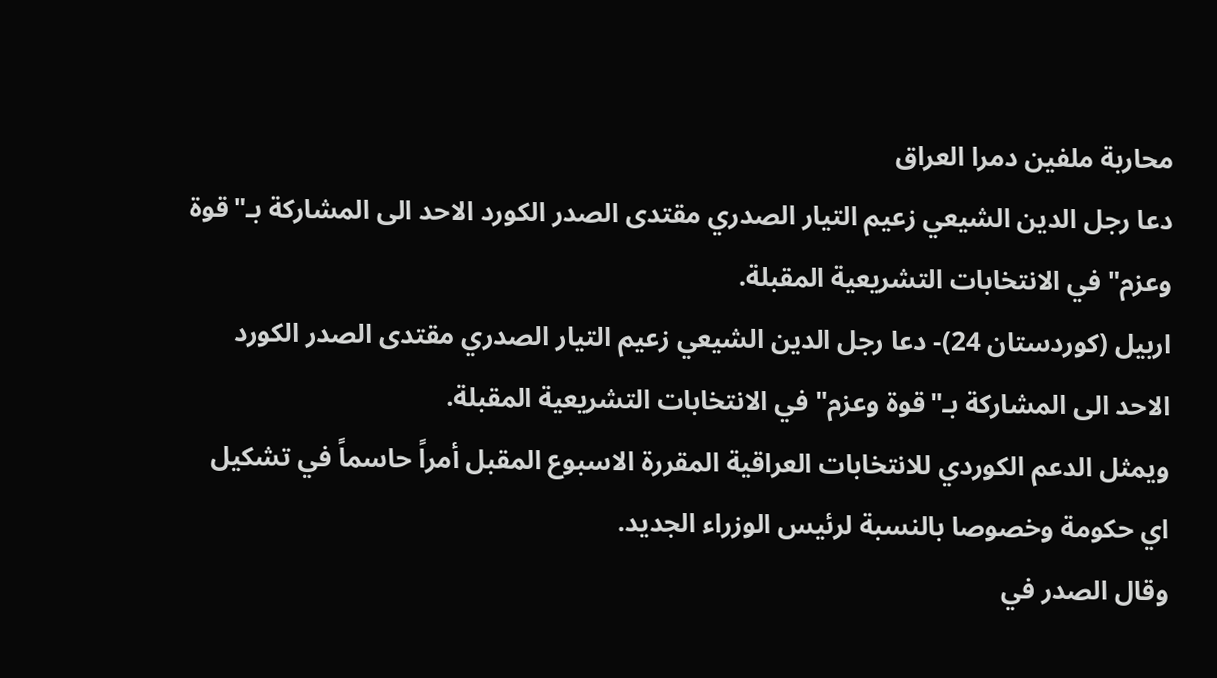محاربة ملفين دمرا العراق
دعا رجل الدين الشيعي زعيم التيار الصدري مقتدى الصدر الكورد الاحد الى المشاركة بـ"قوة وعزم" في الانتخابات التشريعية المقبلة.
اربيل (كوردستان 24)- دعا رجل الدين الشيعي زعيم التيار الصدري مقتدى الصدر الكورد الاحد الى المشاركة بـ"قوة وعزم" في الانتخابات التشريعية المقبلة.
ويمثل الدعم الكوردي للانتخابات العراقية المقررة الاسبوع المقبل أمراً حاسماً في تشكيل اي حكومة وخصوصا بالنسبة لرئيس الوزراء الجديد.
وقال الصدر في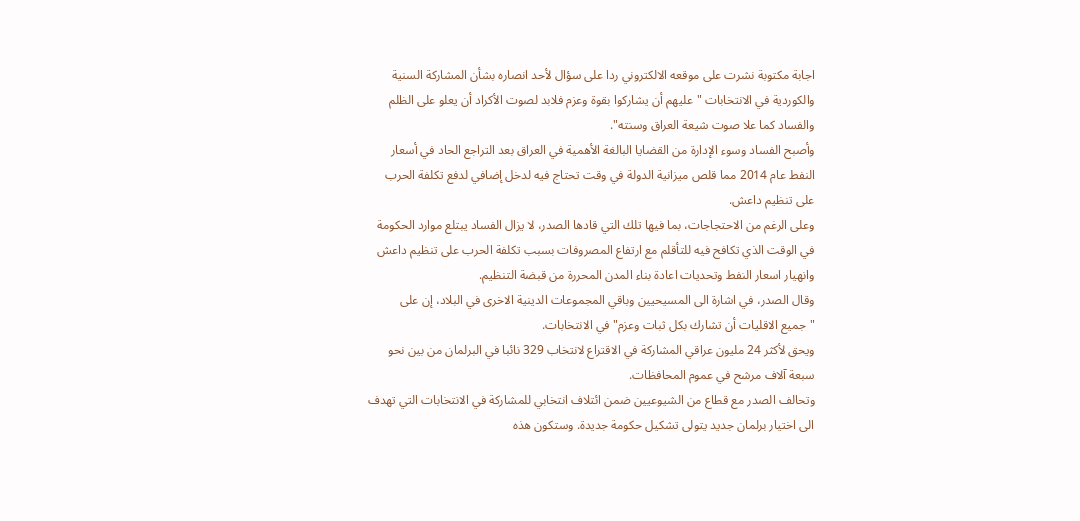اجابة مكتوبة نشرت على موقعه الالكتروني ردا على سؤال لأحد انصاره بشأن المشاركة السنية والكوردية في الانتخابات "عليهم أن يشاركوا بقوة وعزم فلابد لصوت الأكراد أن يعلو على الظلم والفساد كما علا صوت شيعة العراق وسنته".
وأصبح الفساد وسوء الإدارة من القضايا البالغة الأهمية في العراق بعد التراجع الحاد في أسعار النفط عام 2014 مما قلص ميزانية الدولة في وقت تحتاج فيه لدخل إضافي لدفع تكلفة الحرب على تنظيم داعش.
وعلى الرغم من الاحتجاجات، بما فيها تلك التي قادها الصدر، لا يزال الفساد يبتلع موارد الحكومة في الوقت الذي تكافح فيه للتأقلم مع ارتفاع المصروفات بسبب تكلفة الحرب على تنظيم داعش وانهيار اسعار النفط وتحديات اعادة بناء المدن المحررة من قبضة التنظيم.
وقال الصدر، في اشارة الى المسيحيين وباقي المجموعات الدينية الاخرى في البلاد، إن على "جميع الاقليات أن تشارك بكل ثبات وعزم" في الانتخابات.
ويحق لأكثر 24 مليون عراقي المشاركة في الاقتراع لانتخاب 329 نائبا في البرلمان من بين نحو سبعة آلاف مرشح في عموم المحافظات.
وتحالف الصدر مع قطاع من الشيوعيين ضمن ائتلاف انتخابي للمشاركة في الانتخابات التي تهدف الى اختيار برلمان جديد يتولى تشكيل حكومة جديدة. وستكون هذه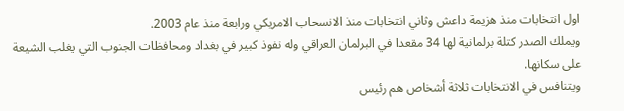اول انتخابات منذ هزيمة داعش وثاني انتخابات منذ الانسحاب الامريكي ورابعة منذ عام 2003.
ويملك الصدر كتلة برلمانية لها 34 مقعدا في البرلمان العراقي وله نفوذ كبير في بغداد ومحافظات الجنوب التي يغلب الشيعة على سكانها.
ويتنافس في الانتخابات ثلاثة أشخاص هم رئيس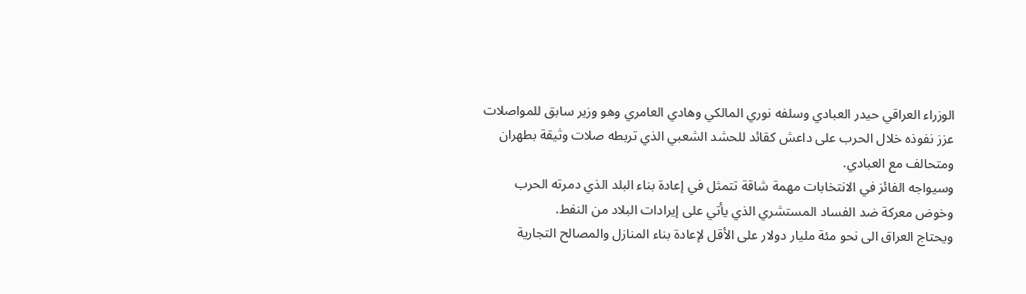الوزراء العراقي حيدر العبادي وسلفه نوري المالكي وهادي العامري وهو وزير سابق للمواصلات عزز نفوذه خلال الحرب على داعش كقائد للحشد الشعبي الذي تربطه صلات وثيقة بطهران ومتحالف مع العبادي.
وسيواجه الفائز في الانتخابات مهمة شاقة تتمثل في إعادة بناء البلد الذي دمرته الحرب وخوض معركة ضد الفساد المستشري الذي يأتي على إيرادات البلاد من النفط.
ويحتاج العراق الى نحو مئة مليار دولار على الأقل لإعادة بناء المنازل والمصالح التجارية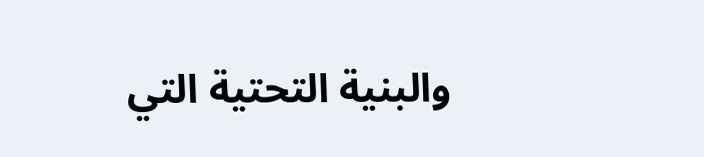والبنية التحتية التي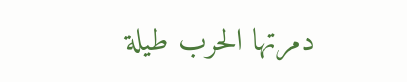دمرتها الحرب طيلة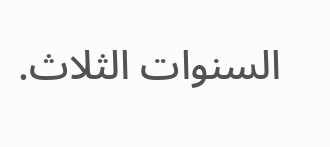السنوات الثلاث.